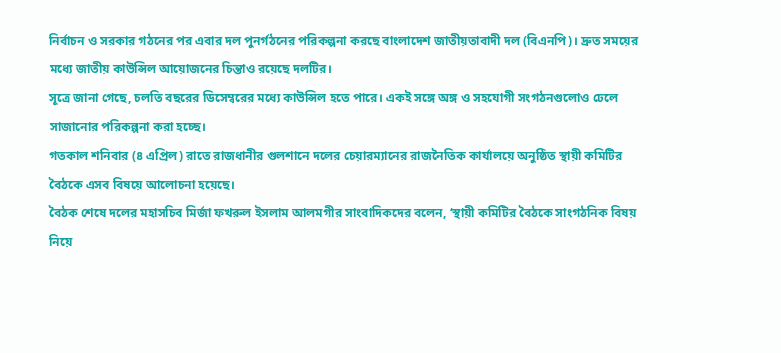নির্বাচন ও সরকার গঠনের পর এবার দল পুনর্গঠনের পরিকল্পনা করছে বাংলাদেশ জাতীয়তাবাদী দল (বিএনপি)। দ্রুত সময়ের মধ্যে জাতীয় কাউন্সিল আয়োজনের চিন্তাও রয়েছে দলটির।
সূত্রে জানা গেছে, চলতি বছরের ডিসেম্বরের মধ্যে কাউন্সিল হতে পারে। একই সঙ্গে অঙ্গ ও সহযোগী সংগঠনগুলোও ঢেলে সাজানোর পরিকল্পনা করা হচ্ছে।
গতকাল শনিবার (৪ এপ্রিল) রাতে রাজধানীর গুলশানে দলের চেয়ারম্যানের রাজনৈতিক কার্যালয়ে অনুষ্ঠিত স্থায়ী কমিটির বৈঠকে এসব বিষয়ে আলোচনা হয়েছে।
বৈঠক শেষে দলের মহাসচিব মির্জা ফখরুল ইসলাম আলমগীর সাংবাদিকদের বলেন, ‘স্থায়ী কমিটির বৈঠকে সাংগঠনিক বিষয় নিয়ে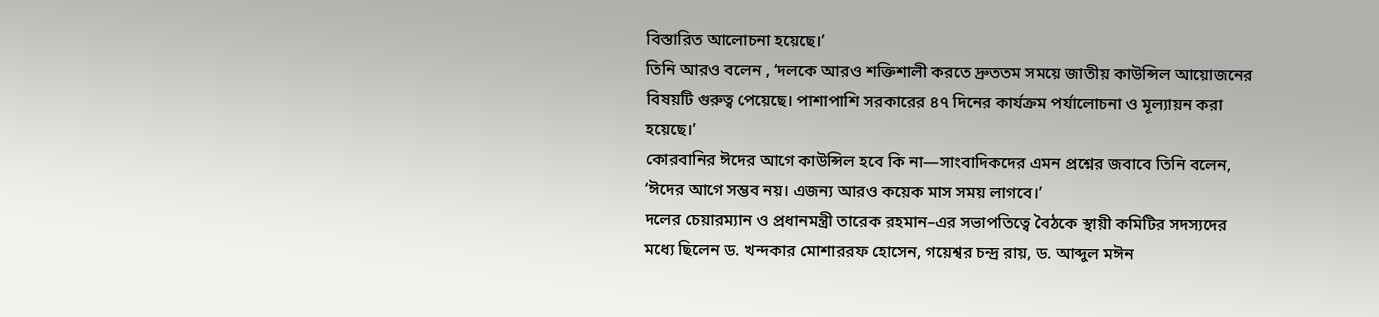বিস্তারিত আলোচনা হয়েছে।’
তিনি আরও বলেন , ‘দলকে আরও শক্তিশালী করতে দ্রুততম সময়ে জাতীয় কাউন্সিল আয়োজনের বিষয়টি গুরুত্ব পেয়েছে। পাশাপাশি সরকারের ৪৭ দিনের কার্যক্রম পর্যালোচনা ও মূল্যায়ন করা হয়েছে।’
কোরবানির ঈদের আগে কাউন্সিল হবে কি না—সাংবাদিকদের এমন প্রশ্নের জবাবে তিনি বলেন, ‘ঈদের আগে সম্ভব নয়। এজন্য আরও কয়েক মাস সময় লাগবে।’
দলের চেয়ারম্যান ও প্রধানমন্ত্রী তারেক রহমান–এর সভাপতিত্বে বৈঠকে স্থায়ী কমিটির সদস্যদের মধ্যে ছিলেন ড. খন্দকার মোশাররফ হোসেন, গয়েশ্বর চন্দ্র রায়, ড. আব্দুল মঈন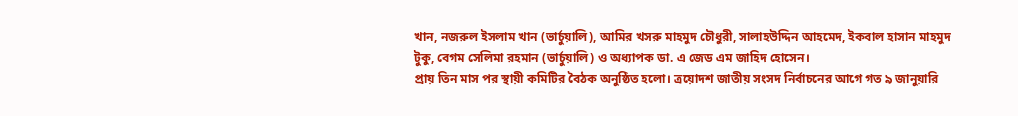খান, নজরুল ইসলাম খান (ভার্চুয়ালি), আমির খসরু মাহমুদ চৌধুরী, সালাহউদ্দিন আহমেদ, ইকবাল হাসান মাহমুদ টুকু, বেগম সেলিমা রহমান (ভার্চুয়ালি) ও অধ্যাপক ডা. এ জেড এম জাহিদ হোসেন।
প্রায় তিন মাস পর স্থায়ী কমিটির বৈঠক অনুষ্ঠিত হলো। ত্রয়োদশ জাতীয় সংসদ নির্বাচনের আগে গত ৯ জানুয়ারি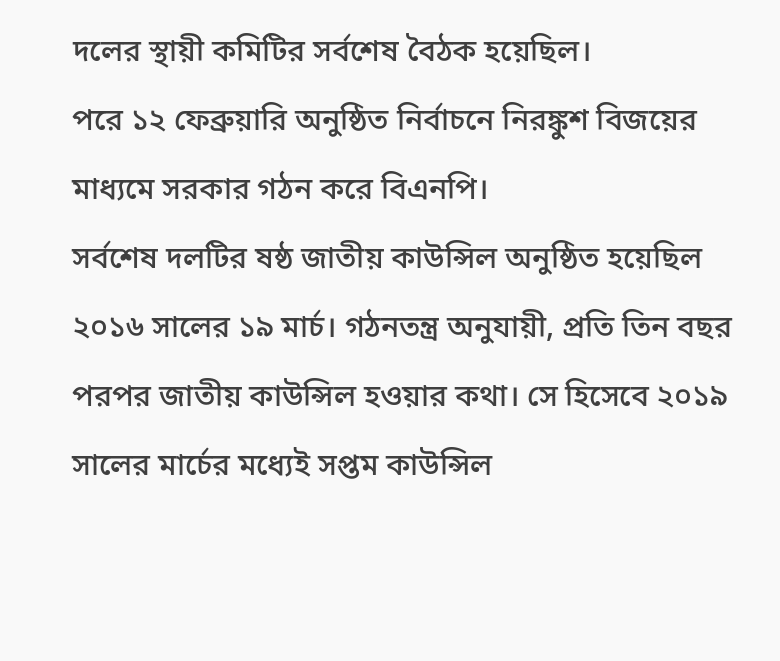দলের স্থায়ী কমিটির সর্বশেষ বৈঠক হয়েছিল।
পরে ১২ ফেব্রুয়ারি অনুষ্ঠিত নির্বাচনে নিরঙ্কুশ বিজয়ের মাধ্যমে সরকার গঠন করে বিএনপি।
সর্বশেষ দলটির ষষ্ঠ জাতীয় কাউন্সিল অনুষ্ঠিত হয়েছিল ২০১৬ সালের ১৯ মার্চ। গঠনতন্ত্র অনুযায়ী, প্রতি তিন বছর পরপর জাতীয় কাউন্সিল হওয়ার কথা। সে হিসেবে ২০১৯ সালের মার্চের মধ্যেই সপ্তম কাউন্সিল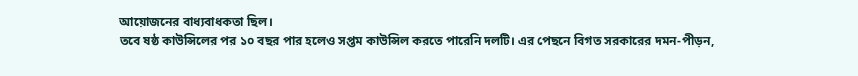আয়োজনের বাধ্যবাধকতা ছিল।
তবে ষষ্ঠ কাউন্সিলের পর ১০ বছর পার হলেও সপ্তম কাউন্সিল করতে পারেনি দলটি। এর পেছনে বিগত সরকারের দমন-পীড়ন,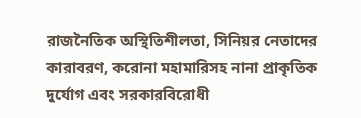রাজনৈতিক অস্থিতিশীলতা, সিনিয়র নেতাদের কারাবরণ, করোনা মহামারিসহ নানা প্রাকৃতিক দুর্যোগ এবং সরকারবিরোধী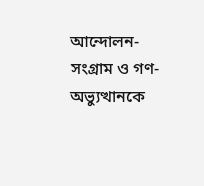আন্দোলন-সংগ্রাম ও গণ-অভ্যুত্থানকে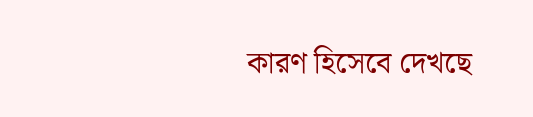কারণ হিসেবে দেখছে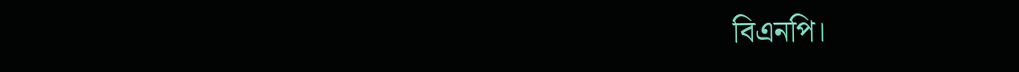বিএনপি।